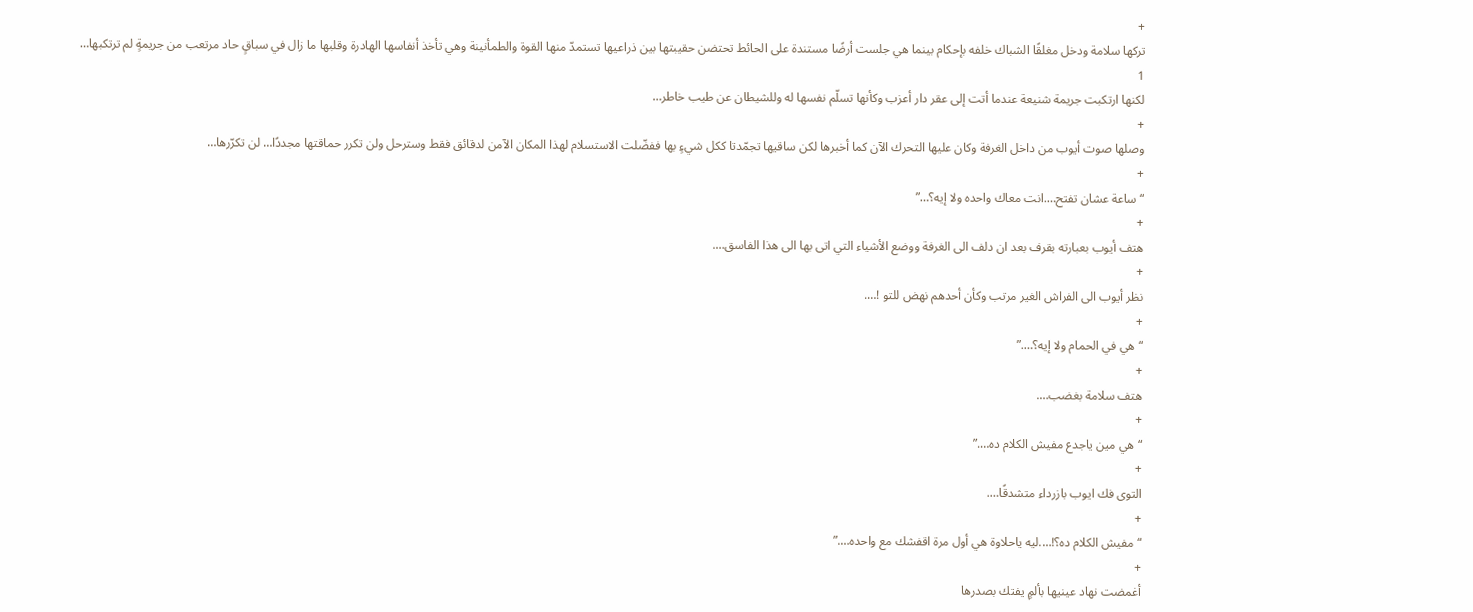+
تركها سلامة ودخل مغلقًا الشباك خلفه بإحكام بينما هي جلست أرضًا مستندة على الحائط تحتضن حقيبتها بين ذراعيها تستمدّ منها القوة والطمأنينة وهي تأخذ أنفاسها الهادرة وقلبها ما زال في سباقٍ حاد مرتعب من جريمةٍ لم ترتكبها…
1
لكنها ارتكبت جريمة شنيعة عندما أتت إلى عقر دار أعزب وكأنها تسلّم نفسها له وللشيطان عن طيب خاطر…
+
وصلها صوت أيوب من داخل الغرفة وكان عليها التحرك الآن كما أخبرها لكن ساقيها تجمّدتا ككل شيءٍ بها ففضّلت الاستسلام لهذا المكان الآمن لدقائق فقط وسترحل ولن تكرر حماقتها مجددًا… لن تكرّرها…
+
“ساعة عشان تفتح….انت معاك واحده ولا إيه؟…”
+
هتف أيوب بعبارته بقرف بعد ان دلف الى الغرفة ووضع الأشياء التي اتى بها الى هذا الفاسق….
+
نظر أيوب الى الفراش الغير مرتب وكأن أحدهم نهض للتو !….
+
“هي في الحمام ولا إيه؟….”
+
هتف سلامة بغضب….
+
“هي مين ياجدع مفيش الكلام ده….”
+
التوى فك ايوب بازرداء متشدقًا….
+
“مفيش الكلام ده؟!….ليه ياحلاوة هي أول مرة اقفشك مع واحده….”
+
أغمضت نهاد عينيها بألمٍ يفتك بصدرها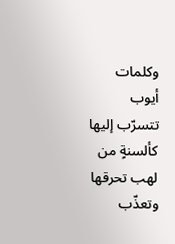وكلمات أيوب تتسرّب إليها كألسنةٍ من لهب تحرقها وتعذّب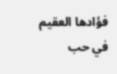فؤادها العقيم في حب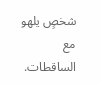شخصٍ يلهو مع الساقطات.